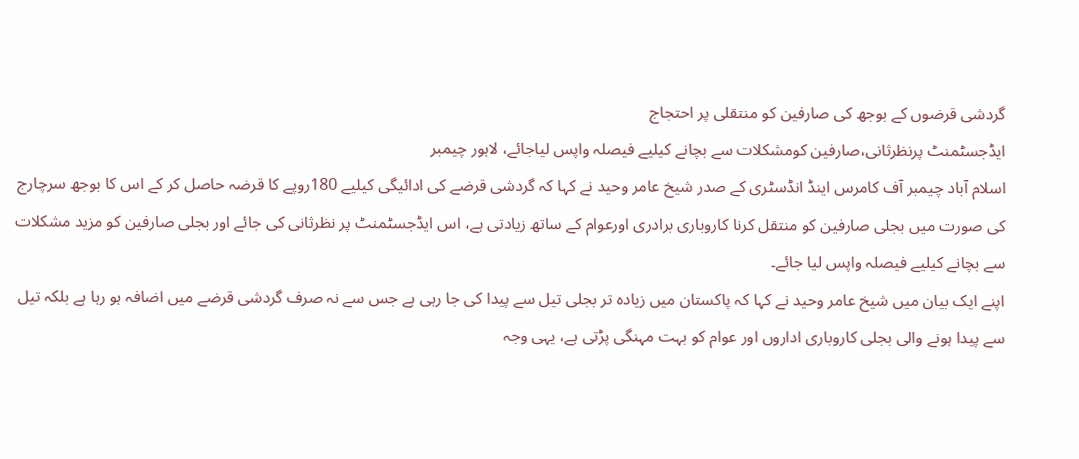گردشی قرضوں کے بوجھ کی صارفین کو منتقلی پر احتجاج
ایڈجسٹمنٹ پرنظرثانی،صارفین کومشکلات سے بچانے کیلیے فیصلہ واپس لیاجائے، لاہور چیمبر
اسلام آباد چیمبر آف کامرس اینڈ انڈسٹری کے صدر شیخ عامر وحید نے کہا کہ گردشی قرضے کی ادائیگی کیلیے 180روپے کا قرضہ حاصل کر کے اس کا بوجھ سرچارج کی صورت میں بجلی صارفین کو منتقل کرنا کاروباری برادری اورعوام کے ساتھ زیادتی ہے، اس ایڈجسٹمنٹ پر نظرثانی کی جائے اور بجلی صارفین کو مزید مشکلات سے بچانے کیلیے فیصلہ واپس لیا جائے۔
اپنے ایک بیان میں شیخ عامر وحید نے کہا کہ پاکستان میں زیادہ تر بجلی تیل سے پیدا کی جا رہی ہے جس سے نہ صرف گردشی قرضے میں اضافہ ہو رہا ہے بلکہ تیل سے پیدا ہونے والی بجلی کاروباری اداروں اور عوام کو بہت مہنگی پڑتی ہے، یہی وجہ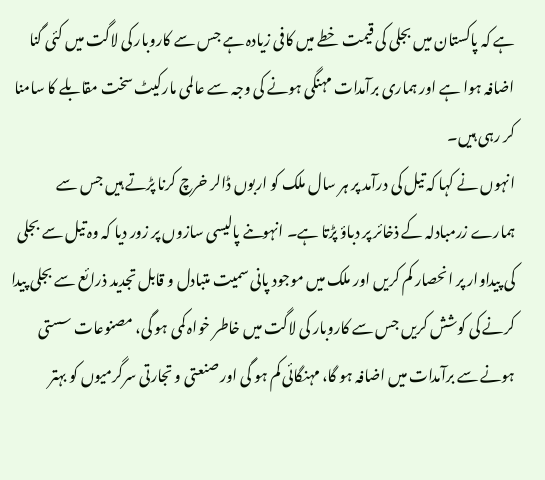ہے کہ پاکستان میں بجلی کی قیمت خطے میں کافی زیادہ ہے جس سے کاروبار کی لاگت میں کئی گنا اضافہ ہوا ہے اور ہماری برآمدات مہنگی ہونے کی وجہ سے عالمی مارکیٹ سخت مقابلے کا سامنا کر رہی ہیں۔
انہوں نے کہا کہ تیل کی درآمد پر ہر سال ملک کو اربوں ڈالر خرچ کرنا پڑتے ہیں جس سے ہمارے زرمبادلہ کے ذخائر پر دباؤ پڑتا ہے۔ انہوںنے پالیسی سازوں پر زور دیا کہ وہ تیل سے بجلی کی پیداوار پر انحصار کم کریں اور ملک میں موجود پانی سمیت متبادل و قابل تجدید ذرائع سے بجلی پیدا کرنے کی کوشش کریں جس سے کاروبار کی لاگت میں خاطر خواہ کمی ہو گی، مصنوعات سستی ہونے سے برآمدات میں اضافہ ہو گا، مہنگائی کم ہو گی اور صنعتی و تجارتی سرگرمیوں کو بہتر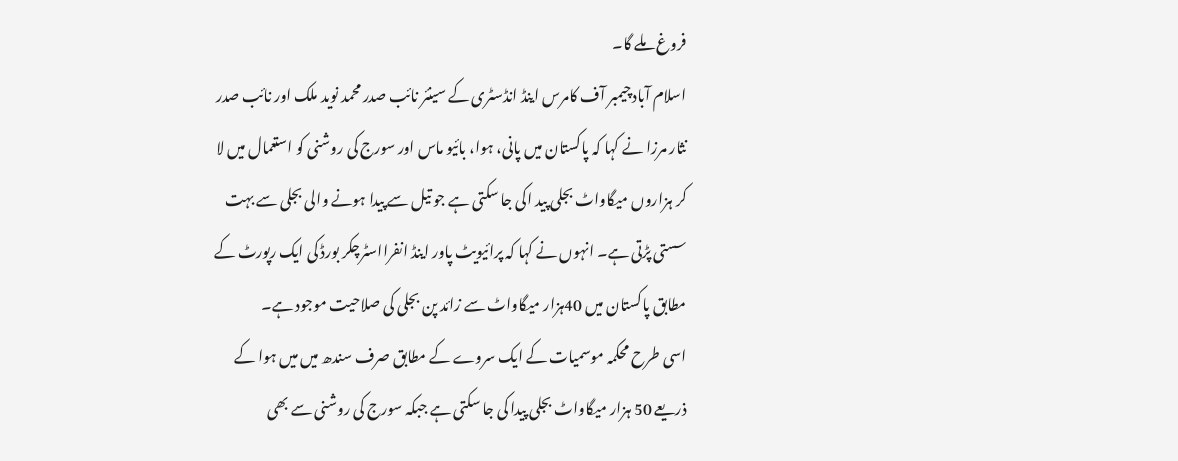فروغ ملے گا۔
اسلام آبادچیمبر آف کامرس اینڈ انڈسٹری کے سینئر نائب صدر محمد نوید ملک اور نائب صدر نثار مرزا نے کہا کہ پاکستان میں پانی، ہوا، بائیو ماس اور سورج کی روشنی کو استعمال میں لا کر ہزاروں میگاواٹ بجلی پید اکی جا سکتی ہے جو تیل سے پیدا ہونے والی بجلی سے بہت سستی پڑتی ہے۔ انہوں نے کہا کہ پرائیویٹ پاور اینڈ انفرااسٹرچکر بورڈ کی ایک رپورٹ کے مطابق پاکستان میں 40ہزار میگاواٹ سے زائد پن بجلی کی صلاحیت موجود ہے۔
اسی طرح محکمہ موسمیات کے ایک سروے کے مطابق صرف سندھ میں میں ہوا کے ذریعے 50 ہزار میگاواٹ بجلی پیدا کی جا سکتی ہے جبکہ سورج کی روشنی سے بھی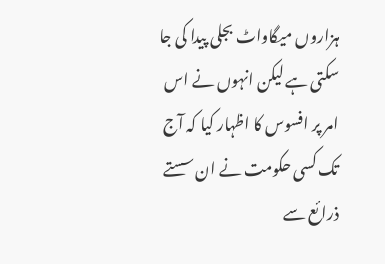ہزاروں میگاواٹ بجلی پیدا کی جا سکتی ہے لیکن انہوں نے اس امر پر افسوس کا اظہار کیا کہ آج تک کسی حکومت نے ان سستے ذرائع سے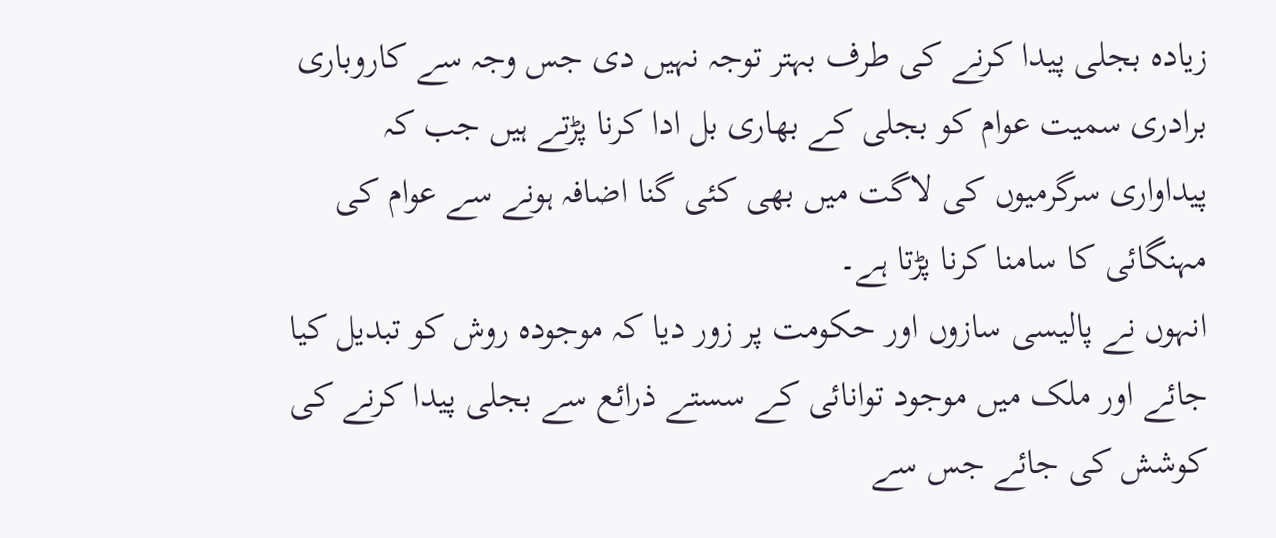زیادہ بجلی پیدا کرنے کی طرف بہتر توجہ نہیں دی جس وجہ سے کاروباری برادری سمیت عوام کو بجلی کے بھاری بل ادا کرنا پڑتے ہیں جب کہ پیداواری سرگرمیوں کی لاگت میں بھی کئی گنا اضافہ ہونے سے عوام کی مہنگائی کا سامنا کرنا پڑتا ہے۔
انہوں نے پالیسی سازوں اور حکومت پر زور دیا کہ موجودہ روش کو تبدیل کیا جائے اور ملک میں موجود توانائی کے سستے ذرائع سے بجلی پیدا کرنے کی کوشش کی جائے جس سے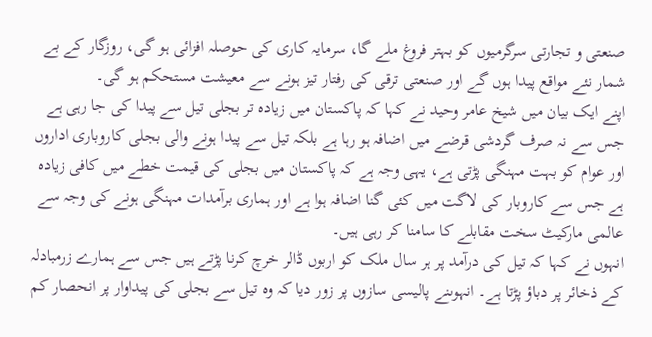صنعتی و تجارتی سرگرمیوں کو بہتر فروغ ملے گا، سرمایہ کاری کی حوصلہ افزائی ہو گی، روزگار کے بے شمار نئے مواقع پیدا ہوں گے اور صنعتی ترقی کی رفتار تیز ہونے سے معیشت مستحکم ہو گی۔
اپنے ایک بیان میں شیخ عامر وحید نے کہا کہ پاکستان میں زیادہ تر بجلی تیل سے پیدا کی جا رہی ہے جس سے نہ صرف گردشی قرضے میں اضافہ ہو رہا ہے بلکہ تیل سے پیدا ہونے والی بجلی کاروباری اداروں اور عوام کو بہت مہنگی پڑتی ہے، یہی وجہ ہے کہ پاکستان میں بجلی کی قیمت خطے میں کافی زیادہ ہے جس سے کاروبار کی لاگت میں کئی گنا اضافہ ہوا ہے اور ہماری برآمدات مہنگی ہونے کی وجہ سے عالمی مارکیٹ سخت مقابلے کا سامنا کر رہی ہیں۔
انہوں نے کہا کہ تیل کی درآمد پر ہر سال ملک کو اربوں ڈالر خرچ کرنا پڑتے ہیں جس سے ہمارے زرمبادلہ کے ذخائر پر دباؤ پڑتا ہے۔ انہوںنے پالیسی سازوں پر زور دیا کہ وہ تیل سے بجلی کی پیداوار پر انحصار کم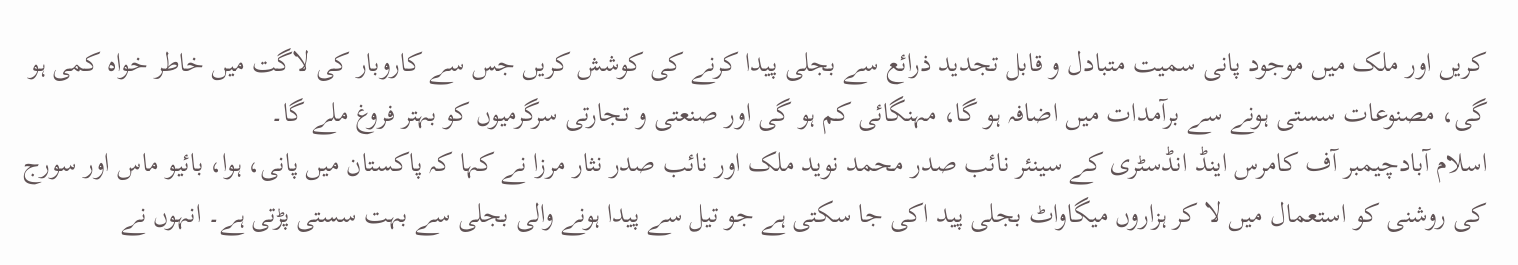کریں اور ملک میں موجود پانی سمیت متبادل و قابل تجدید ذرائع سے بجلی پیدا کرنے کی کوشش کریں جس سے کاروبار کی لاگت میں خاطر خواہ کمی ہو گی، مصنوعات سستی ہونے سے برآمدات میں اضافہ ہو گا، مہنگائی کم ہو گی اور صنعتی و تجارتی سرگرمیوں کو بہتر فروغ ملے گا۔
اسلام آبادچیمبر آف کامرس اینڈ انڈسٹری کے سینئر نائب صدر محمد نوید ملک اور نائب صدر نثار مرزا نے کہا کہ پاکستان میں پانی، ہوا، بائیو ماس اور سورج کی روشنی کو استعمال میں لا کر ہزاروں میگاواٹ بجلی پید اکی جا سکتی ہے جو تیل سے پیدا ہونے والی بجلی سے بہت سستی پڑتی ہے۔ انہوں نے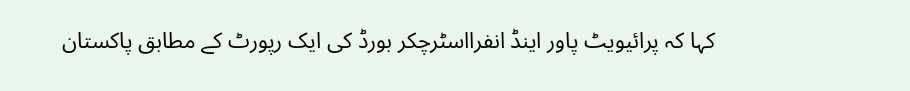کہا کہ پرائیویٹ پاور اینڈ انفرااسٹرچکر بورڈ کی ایک رپورٹ کے مطابق پاکستان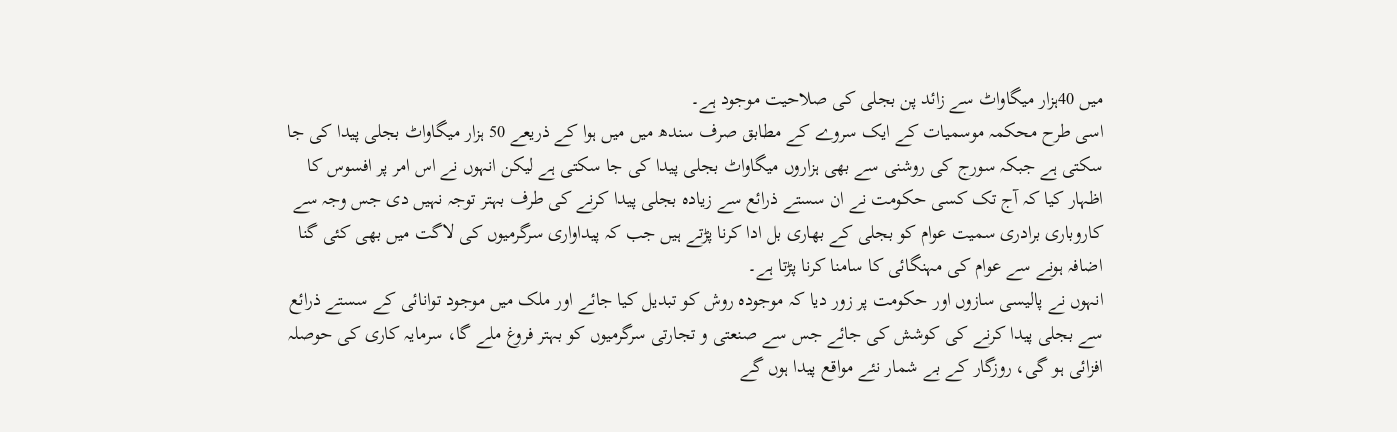میں 40ہزار میگاواٹ سے زائد پن بجلی کی صلاحیت موجود ہے۔
اسی طرح محکمہ موسمیات کے ایک سروے کے مطابق صرف سندھ میں میں ہوا کے ذریعے 50 ہزار میگاواٹ بجلی پیدا کی جا سکتی ہے جبکہ سورج کی روشنی سے بھی ہزاروں میگاواٹ بجلی پیدا کی جا سکتی ہے لیکن انہوں نے اس امر پر افسوس کا اظہار کیا کہ آج تک کسی حکومت نے ان سستے ذرائع سے زیادہ بجلی پیدا کرنے کی طرف بہتر توجہ نہیں دی جس وجہ سے کاروباری برادری سمیت عوام کو بجلی کے بھاری بل ادا کرنا پڑتے ہیں جب کہ پیداواری سرگرمیوں کی لاگت میں بھی کئی گنا اضافہ ہونے سے عوام کی مہنگائی کا سامنا کرنا پڑتا ہے۔
انہوں نے پالیسی سازوں اور حکومت پر زور دیا کہ موجودہ روش کو تبدیل کیا جائے اور ملک میں موجود توانائی کے سستے ذرائع سے بجلی پیدا کرنے کی کوشش کی جائے جس سے صنعتی و تجارتی سرگرمیوں کو بہتر فروغ ملے گا، سرمایہ کاری کی حوصلہ افزائی ہو گی، روزگار کے بے شمار نئے مواقع پیدا ہوں گے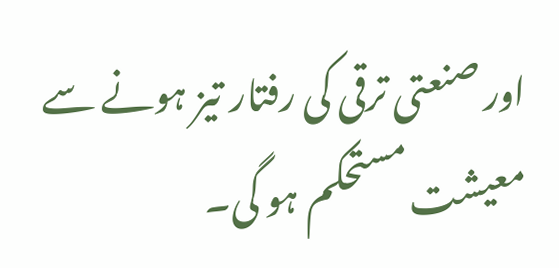اور صنعتی ترقی کی رفتار تیز ہونے سے معیشت مستحکم ہو گی۔